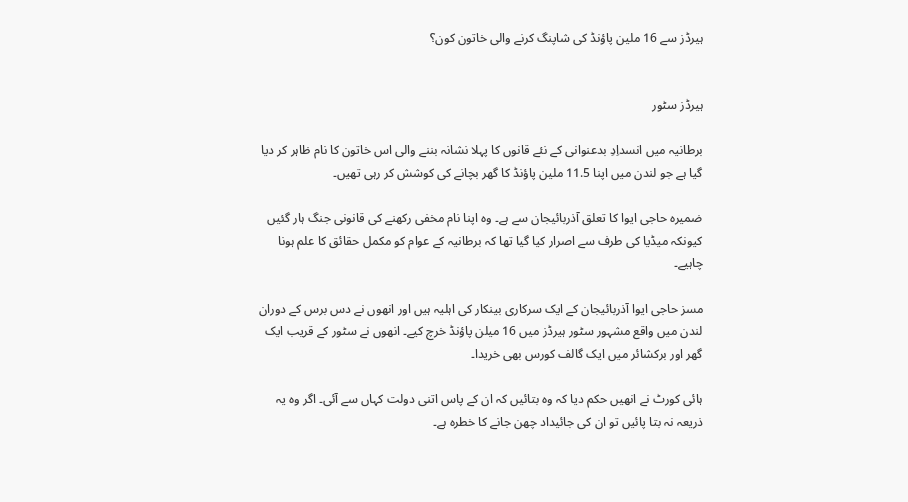ہیرڈز سے 16 ملین پاؤنڈ کی شاپنگ کرنے والی خاتون کون؟


ہیرڈز سٹور

برطانیہ میں انسداِدِ بدعنوانی کے نئے قانوں کا پہلا نشانہ بننے والی اس خاتون کا نام ظاہر کر دیا گیا ہے جو لندن میں اپنا 11.5 ملین پاؤنڈ کا گھر بچانے کی کوشش کر رہی تھیں۔

ضمیرہ حاجی ایوا کا تعلق آذربائیجان سے ہے۔ وہ اپنا نام مخفی رکھنے کی قانونی جنگ ہار گئیں کیونکہ میڈیا کی طرف سے اصرار کیا گیا تھا کہ برطانیہ کے عوام کو مکمل حقائق کا علم ہونا چاہیے۔

مسز حاجی ایوا آذربائیجان کے ایک سرکاری بینکار کی اہلیہ ہیں اور انھوں نے دس برس کے دوران لندن میں واقع مشہور سٹور ہیرڈز میں 16 میلن پاؤنڈ خرچ کیے۔ انھوں نے سٹور کے قریب ایک گھر اور برکشائر میں ایک گالف کورس بھی خریدا۔

ہائی کورٹ نے انھیں حکم دیا کہ وہ بتائیں کہ ان کے پاس اتنی دولت کہاں سے آئی۔ اگر وہ یہ ذریعہ نہ بتا پائیں تو ان کی جائیداد چھن جانے کا خطرہ ہے۔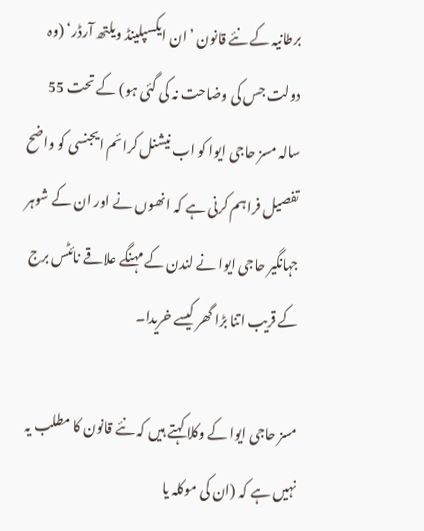برطانیہ کے نئے قانون ’ان ایکسپلینڈ ویلتھ آرڈر‘ (وہ دولت جس کی وضاحت نہ کی گئی ہو) کے تحت 55 سالہ مسز حاجی ایوا کو اب نیشنل کرائم ایجنسی کو واضح تفصیل فراہم کرنی ہے کہ انھوں نے اور ان کے شوہر جہانگیر حاجی ایوا نے لندن کے مہنگے علاقے نائٹس برج کے قریب اتنا بڑا گھر کیسے خریدا۔

مسز حاجی ایوا کے وکلا کہتے ہیں کہ نئے قانون کا مطلب یہ نہیں ہے کہ (ان کی موکلہ یا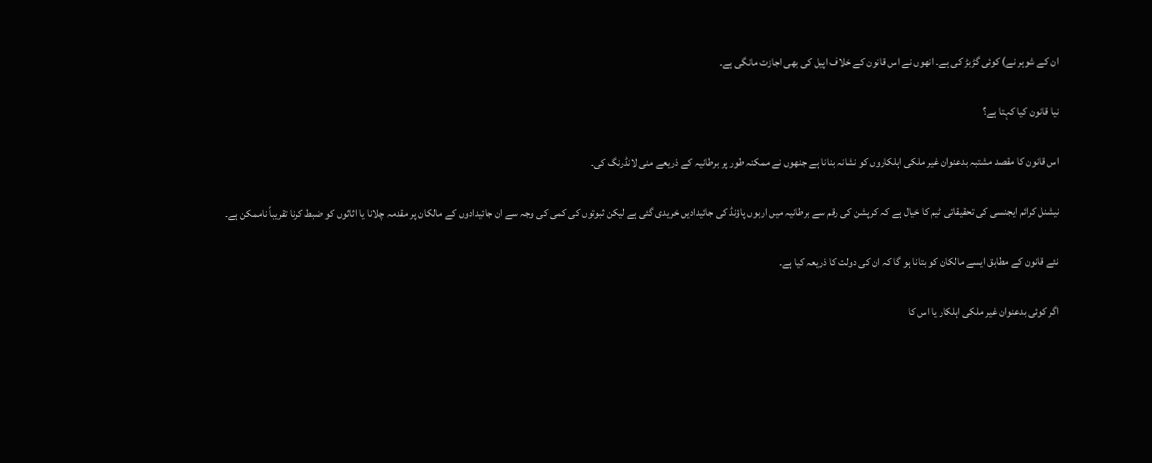ان کے شوہر نے) کوئی گڑبڑ کی ہے۔ انھوں نے اس قانون کے خلاف اپیل کی بھی اجازت مانگی ہے۔

نیا قانون کیا کہتا ہے؟

اس قانون کا مقصد مشتبہ بدعنوان غیر ملکی اہلکاروں کو نشانہ بنانا ہے جنھوں نے ممکنہ طور پر برطانیہ کے ذریعے منی لانڈرنگ کی۔

نیشنل کرائم ایجنسی کی تحقیقاتی ٹیم کا خیال ہے کہ کرپشن کی رقم سے برطانیہ میں اربوں پاؤنڈ کی جائیدادیں خریدی گئی ہے لیکن ثبوتوں کی کمی کی وجہ سے ان جائیدادوں کے مالکان پر مقدمہ چلانا یا اثاثوں کو ضبط کرنا تقریباً ناممکن ہے۔

نئے قانون کے مطابق ایسے مالکان کو بتانا ہو گا کہ ان کی دولت کا ذریعہ کیا ہے۔

اگر کوئی بدعنوان غیر ملکی اہلکار یا اس کا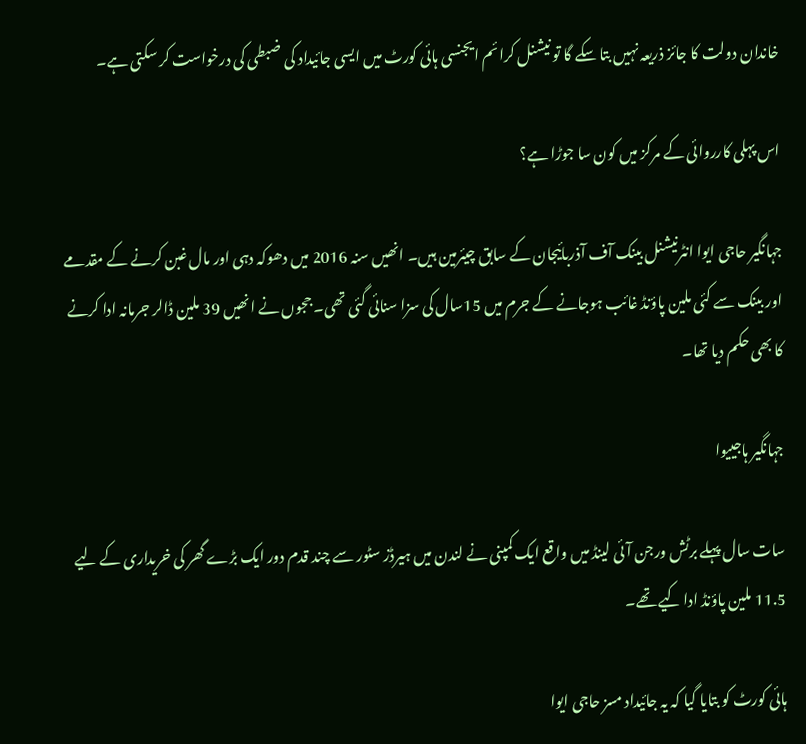خاندان دولت کا جائز ذریعہ نہیں بتا سکے گا تو نیشنل کرائم ایجنسی ہائی کورٹ میں ایسی جائیداد کی ضبطی کی درخواست کر سکتی ہے۔

اس پہلی کارروائی کے مرکز میں کون سا جوڑا ہے؟

جہانگیر حاجی ایوا انٹرنیشنل بینک آف آذربائیجان کے سابق چیئرمین ہیں۔ انھیں سنہ 2016 میں دھوکہ دہی اور مال غبن کرنے کے مقدمے اور بینک سے کئی ملین پاؤنڈ غائب ہوجانے کے جرم میں 15سال کی سزا سنائی گئی تھی۔ ججوں نے انھیں 39 ملین ڈالر جرمانہ ادا کرنے کا بھی حکم دیا تھا۔

جہانگیر ہاجییوا

سات سال پہلے برٹش ورجن آئی لینڈ میں واقع ایک کمپنی نے لندن میں ہیرڈز سٹور سے چند قدم دور ایک بڑے گھر کی خریداری کے لیے 11.5 ملین پاؤنڈ ادا کیے تھے۔

ہائی کورٹ کو بتایا گیا کہ یہ جائیداد مسز حاجی ایوا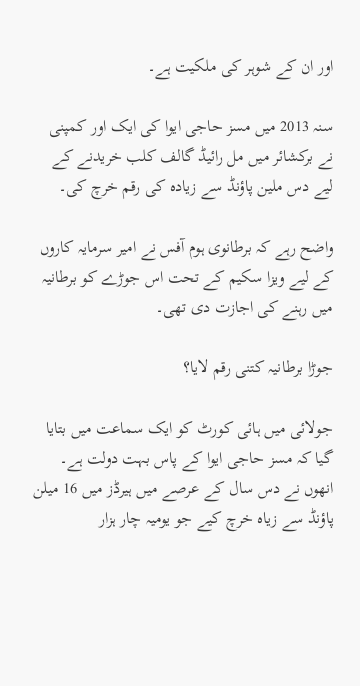اور ان کے شوہر کی ملکیت ہے۔

سنہ 2013 میں مسز حاجی ایوا کی ایک اور کمپنی نے برکشائر میں مل رائیڈ گالف کلب خریدنے کے لیے دس ملین پاؤنڈ سے زیادہ کی رقم خرچ کی۔

واضح رہے کہ برطانوی ہوم آفس نے امیر سرمایہ کاروں کے لیے ویزا سکیم کے تحت اس جوڑے کو برطانیہ میں رہنے کی اجازت دی تھی۔

جوڑا برطانیہ کتنی رقم لایا؟

جولائی میں ہائی کورٹ کو ایک سماعت میں بتایا گیا کہ مسز حاجی ایوا کے پاس بہت دولت ہے۔ انھوں نے دس سال کے عرصے میں ہیرڈز میں 16 میلن پاؤنڈ سے زیاہ خرچ کیے جو یومیہ چار ہزار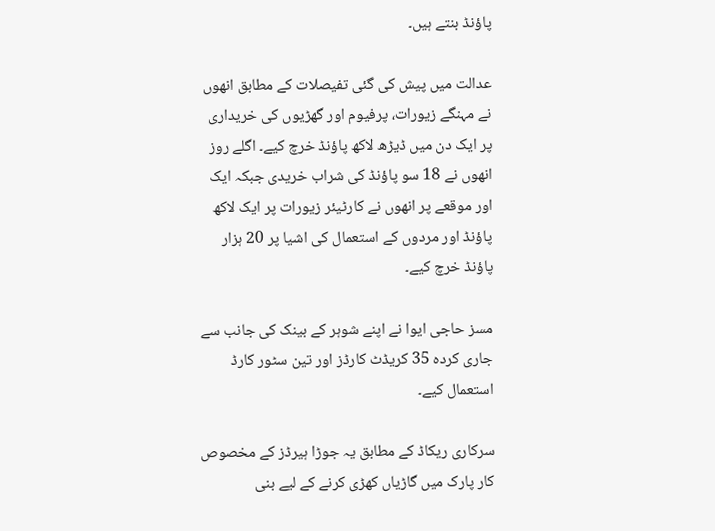پاؤنڈ بنتے ہیں۔

عدالت میں پیش کی گئی تفیصلات کے مطابق انھوں نے مہنگے زیورات، پرفیوم اور گھڑیوں کی خریداری پر ایک دن میں ڈیڑھ لاکھ پاؤنڈ خرچ کیے۔ اگلے روز انھوں نے 18 سو پاؤنڈ کی شراب خریدی جبکہ ایک اور موقعے پر انھوں نے کارٹیئر زیورات پر ایک لاکھ پاؤنڈ اور مردوں کے استعمال کی اشیا پر 20 ہزار پاؤنڈ خرچ کیے۔

مسز حاجی ایوا نے اپنے شوہر کے بینک کی جانب سے جاری کردہ 35 کریڈٹ کارڈز اور تین سٹور کارڈ استعمال کیے۔

سرکاری ریکاڈ کے مطابق یہ جوڑا ہیرڈز کے مخصوص کار پارک میں گاڑیاں کھڑی کرنے کے لیے بنی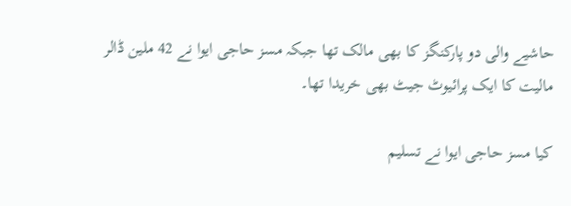حاشیے والی دو پارکنگز کا بھی مالک تھا جبکہ مسز حاجی ایوا نے 42 ملین ڈالر مالیت کا ایک پرائیوٹ جیٹ بھی خریدا تھا۔

کیا مسز حاجی ایوا نے تسلیم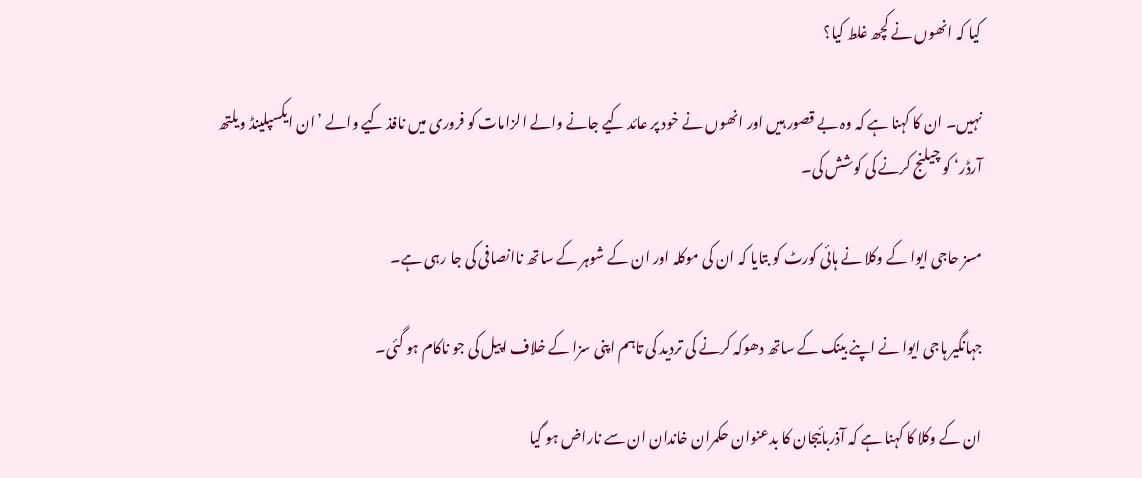کیا کہ انھوں نے کچھ غلط کیا؟

نہیں۔ ان کا کہنا ہے کہ وہ بے قصور ہیں اور انھوں نے خود پر عائد کیے جانے والے الزامات کو فروری میں نافذ کیے والے ’ان ایکسپلینڈ ویلتھ آرڈر‘ کو چیلنج کرنے کی کوشش کی۔

مسز حاجی ایوا کے وکلا نے ہائی کورٹ کو بتایا کہ ان کی موکلہ اور ان کے شوہر کے ساتھ ناانصافی کی جا رہی ہے۔

جہانگیر ہاجی ایوا نے اپنے بینک کے ساتھ دھوکہ کرنے کی تردید کی تاہم اپنی سزا کے خلاف اپیل کی جو ناکام ہو گئی۔

ان کے وکلا کا کہنا ہے کہ آذربائیجان کا بدعنوان حکمران خاندان ان سے ناراض ہو گیا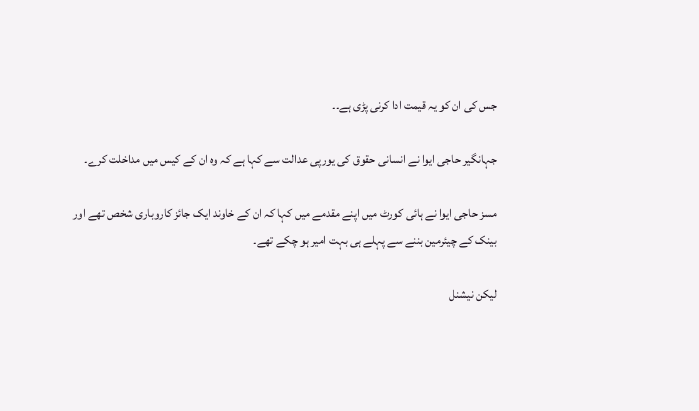جس کی ان کو یہ قیمت ادا کرنی پڑی ہے۔۔

جہانگیر حاجی ایوا نے انسانی حقوق کی یورپی عدالت سے کہا ہے کہ وہ ان کے کیس میں مداخلت کرے۔

مسز حاجی ایوا نے ہائی کورٹ میں اپنے مقدمے میں کہا کہ ان کے خاوند ایک جائز کاروباری شخص تھے اور بینک کے چیئرمین بننے سے پہلے ہی بہت امیر ہو چکے تھے۔

لیکن نیشنل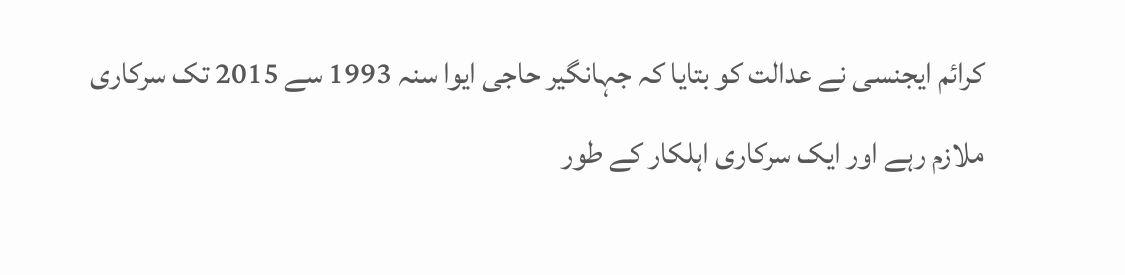کرائم ایجنسی نے عدالت کو بتایا کہ جہانگیر حاجی ایوا سنہ 1993 سے 2015 تک سرکاری ملازم رہے اور ایک سرکاری اہلکار کے طور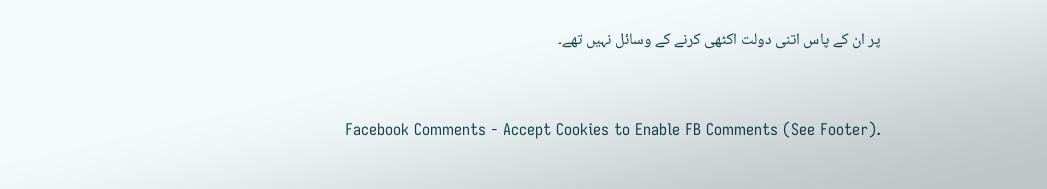پر ان کے پاس اتنی دولت اکٹھی کرنے کے وسائل نہیں تھے۔


Facebook Comments - Accept Cookies to Enable FB Comments (See Footer).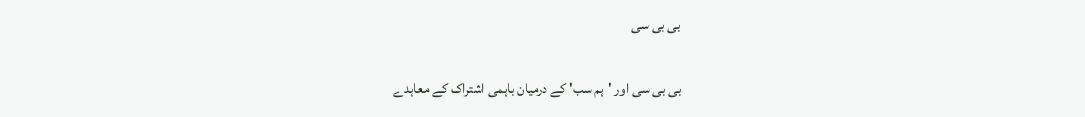بی بی سی

بی بی سی اور 'ہم سب' کے درمیان باہمی اشتراک کے معاہدے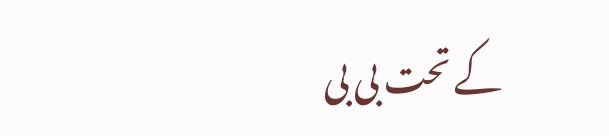کے تحت بی بی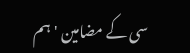سی کے مضامین 'ہم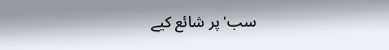سب' پر شائع کیے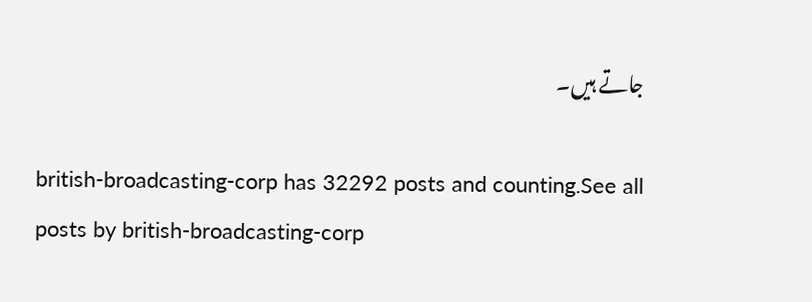جاتے ہیں۔

british-broadcasting-corp has 32292 posts and counting.See all posts by british-broadcasting-corp